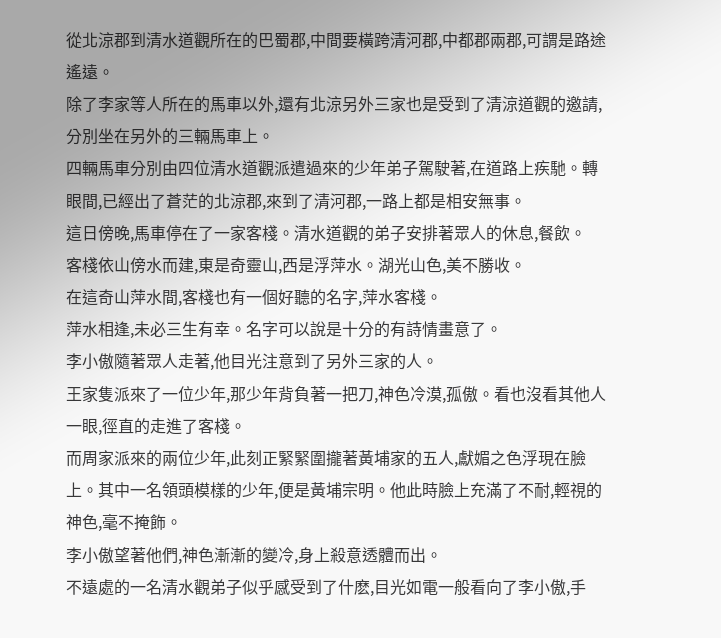從北涼郡到清水道觀所在的巴蜀郡,中間要橫跨清河郡,中都郡兩郡,可謂是路途遙遠。
除了李家等人所在的馬車以外,還有北涼另外三家也是受到了清涼道觀的邀請,分別坐在另外的三輛馬車上。
四輛馬車分別由四位清水道觀派遣過來的少年弟子駕駛著,在道路上疾馳。轉眼間,已經出了蒼茫的北涼郡,來到了清河郡,一路上都是相安無事。
這日傍晚,馬車停在了一家客棧。清水道觀的弟子安排著眾人的休息,餐飲。
客棧依山傍水而建,東是奇靈山,西是浮萍水。湖光山色,美不勝收。
在這奇山萍水間,客棧也有一個好聽的名字,萍水客棧。
萍水相逢,未必三生有幸。名字可以說是十分的有詩情畫意了。
李小傲隨著眾人走著,他目光注意到了另外三家的人。
王家隻派來了一位少年,那少年背負著一把刀,神色冷漠,孤傲。看也沒看其他人一眼,徑直的走進了客棧。
而周家派來的兩位少年,此刻正緊緊圍攏著黃埔家的五人,獻媚之色浮現在臉上。其中一名領頭模樣的少年,便是黃埔宗明。他此時臉上充滿了不耐,輕視的神色,毫不掩飾。
李小傲望著他們,神色漸漸的變冷,身上殺意透體而出。
不遠處的一名清水觀弟子似乎感受到了什麽,目光如電一般看向了李小傲,手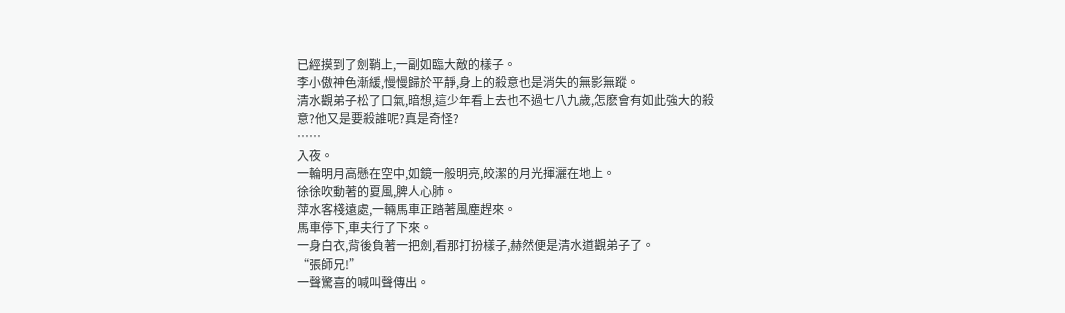已經摸到了劍鞘上,一副如臨大敵的樣子。
李小傲神色漸緩,慢慢歸於平靜,身上的殺意也是消失的無影無蹤。
清水觀弟子松了口氣,暗想,這少年看上去也不過七八九歲,怎麽會有如此強大的殺意?他又是要殺誰呢?真是奇怪?
……
入夜。
一輪明月高懸在空中,如鏡一般明亮,皎潔的月光揮灑在地上。
徐徐吹動著的夏風,脾人心肺。
萍水客棧遠處,一輛馬車正踏著風塵趕來。
馬車停下,車夫行了下來。
一身白衣,背後負著一把劍,看那打扮樣子,赫然便是清水道觀弟子了。
“張師兄!”
一聲驚喜的喊叫聲傳出。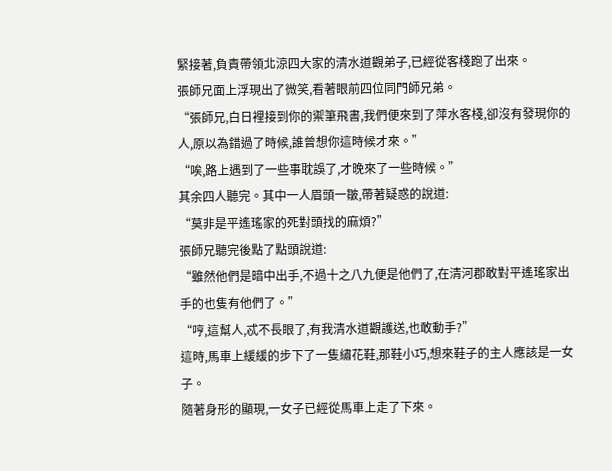緊接著,負責帶領北涼四大家的清水道觀弟子,已經從客棧跑了出來。
張師兄面上浮現出了微笑,看著眼前四位同門師兄弟。
“張師兄,白日裡接到你的禦筆飛書,我們便來到了萍水客棧,卻沒有發現你的人,原以為錯過了時候,誰曾想你這時候才來。”
“唉,路上遇到了一些事耽誤了,才晚來了一些時候。”
其余四人聽完。其中一人眉頭一皺,帶著疑惑的說道:
“莫非是平遙瑤家的死對頭找的麻煩?”
張師兄聽完後點了點頭說道:
“雖然他們是暗中出手,不過十之八九便是他們了,在清河郡敢對平遙瑤家出手的也隻有他們了。”
“哼,這幫人,忒不長眼了,有我清水道觀護送,也敢動手?”
這時,馬車上緩緩的步下了一隻繡花鞋,那鞋小巧,想來鞋子的主人應該是一女子。
隨著身形的顯現,一女子已經從馬車上走了下來。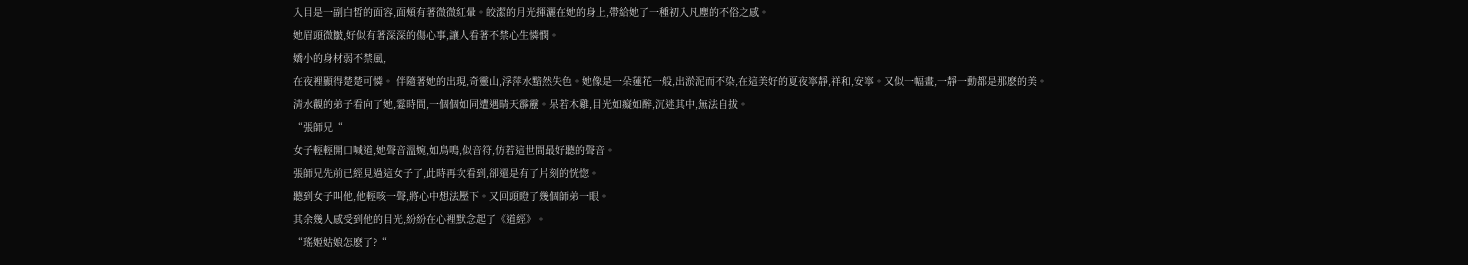入目是一副白皙的面容,面頰有著微微紅暈。皎潔的月光揮灑在她的身上,帶給她了一種初入凡塵的不俗之感。
她眉頭微皺,好似有著深深的傷心事,讓人看著不禁心生憐憫。
嬌小的身材弱不禁風,
在夜裡顯得楚楚可憐。 伴隨著她的出現,奇靈山,浮萍水黯然失色。她像是一朵蓮花一般,出淤泥而不染,在這美好的夏夜寧靜,祥和,安寧。又似一幅畫,一靜一動都是那麽的美。
清水觀的弟子看向了她,霎時間,一個個如同遭遇晴天霹靂。呆若木雞,目光如癡如醉,沉迷其中,無法自拔。
“張師兄“
女子輕輕開口喊道,她聲音溫婉,如鳥鳴,似音符,仿若這世間最好聽的聲音。
張師兄先前已經見過這女子了,此時再次看到,卻還是有了片刻的恍惚。
聽到女子叫他,他輕咳一聲,將心中想法壓下。又回頭瞪了幾個師弟一眼。
其余幾人感受到他的目光,紛紛在心裡默念起了《道經》。
“瑤姬姑娘怎麽了?“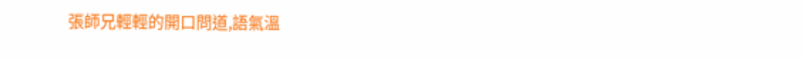張師兄輕輕的開口問道,語氣溫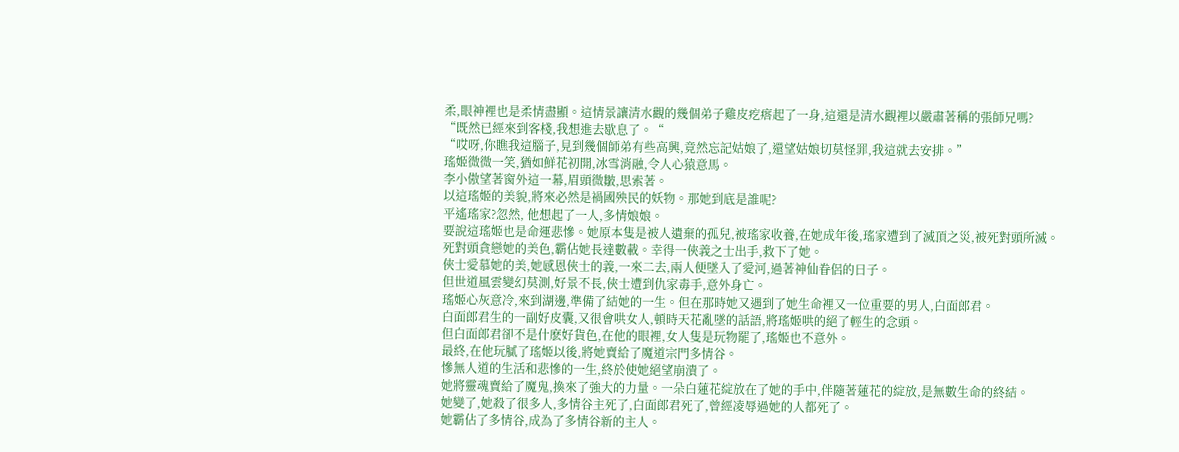柔,眼神裡也是柔情盡顯。這情景讓清水觀的幾個弟子雞皮疙瘩起了一身,這還是清水觀裡以嚴肅著稱的張師兄嗎?
“既然已經來到客棧,我想進去歇息了。“
“哎呀,你瞧我這腦子,見到幾個師弟有些高興,竟然忘記姑娘了,還望姑娘切莫怪罪,我這就去安排。”
瑤姬微微一笑,猶如鮮花初開,冰雪消融,令人心猿意馬。
李小傲望著窗外這一幕,眉頭微皺,思索著。
以這瑤姬的美貌,將來必然是禍國殃民的妖物。那她到底是誰呢?
平遙瑤家?忽然, 他想起了一人,多情娘娘。
要說這瑤姬也是命運悲慘。她原本隻是被人遺棄的孤兒,被瑤家收養,在她成年後,瑤家遭到了滅頂之災,被死對頭所滅。
死對頭貪戀她的美色,霸佔她長達數載。幸得一俠義之士出手,救下了她。
俠士愛慕她的美,她感恩俠士的義,一來二去,兩人便墜入了愛河,過著神仙眷侶的日子。
但世道風雲變幻莫測,好景不長,俠士遭到仇家毒手,意外身亡。
瑤姬心灰意冷,來到湖邊,準備了結她的一生。但在那時她又遇到了她生命裡又一位重要的男人,白面郎君。
白面郎君生的一副好皮囊,又很會哄女人,頓時天花亂墜的話語,將瑤姬哄的絕了輕生的念頭。
但白面郎君卻不是什麽好貨色,在他的眼裡,女人隻是玩物罷了,瑤姬也不意外。
最終,在他玩膩了瑤姬以後,將她賣給了魔道宗門多情谷。
慘無人道的生活和悲慘的一生,終於使她絕望崩潰了。
她將靈魂賣給了魔鬼,換來了強大的力量。一朵白蓮花綻放在了她的手中,伴隨著蓮花的綻放,是無數生命的終結。
她變了,她殺了很多人,多情谷主死了,白面郎君死了,曾經凌辱過她的人都死了。
她霸佔了多情谷,成為了多情谷新的主人。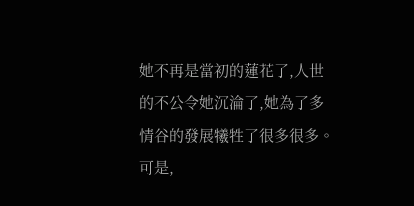她不再是當初的蓮花了,人世的不公令她沉淪了,她為了多情谷的發展犧牲了很多很多。
可是,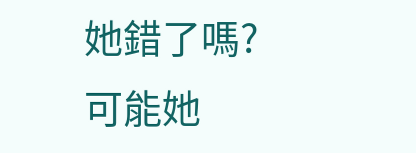她錯了嗎?可能她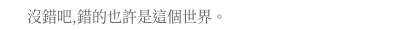沒錯吧,錯的也許是這個世界。